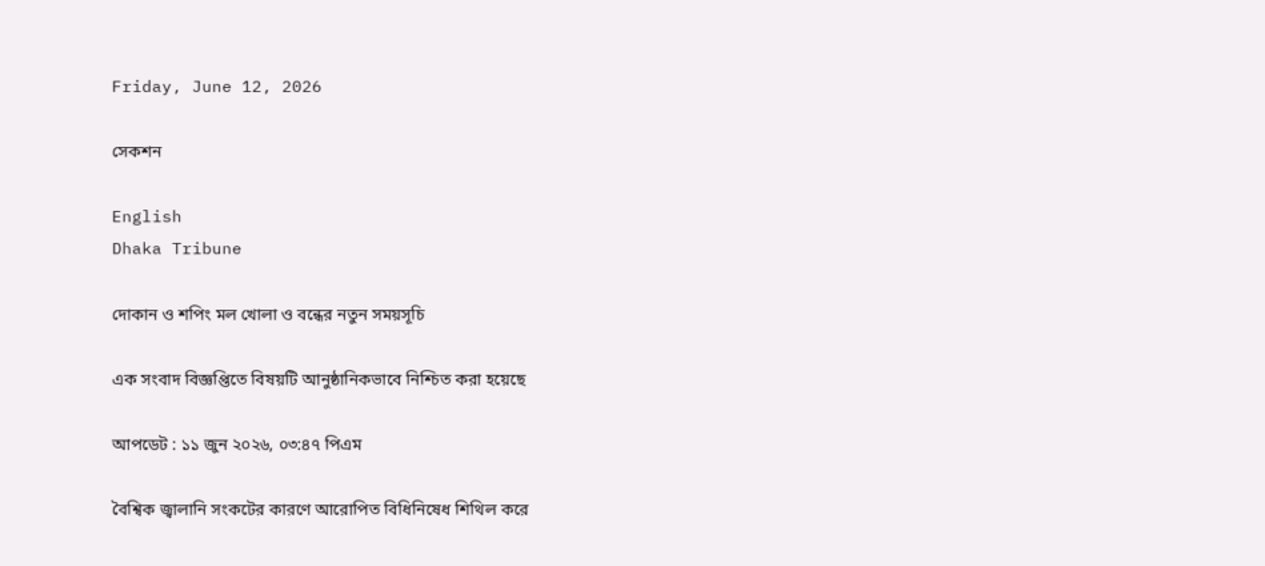Friday, June 12, 2026

সেকশন

English
Dhaka Tribune

দোকান ও শপিং মল খোলা ও বন্ধের নতুন সময়সূচি

এক সংবাদ বিজ্ঞপ্তিতে বিষয়টি আনুষ্ঠানিকভাবে নিশ্চিত করা হয়েছে

আপডেট : ১১ জুন ২০২৬, ০৩:৪৭ পিএম

বৈশ্বিক জ্বালানি সংকটের কারণে আরোপিত বিধিনিষেধ শিথিল করে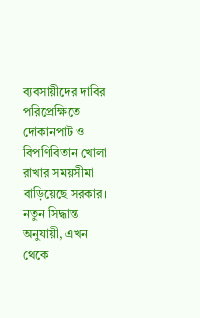ব্যবসায়ীদের দাবির পরিপ্রেক্ষিতে দোকানপাট ও বিপণিবিতান খোলা রাখার সময়সীমা বাড়িয়েছে সরকার। নতুন সিদ্ধান্ত অনুযায়ী, এখন থেকে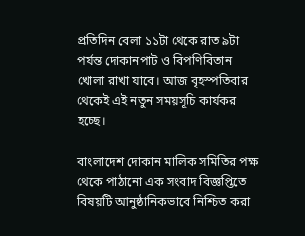প্রতিদিন বেলা ১১টা থেকে রাত ৯টা পর্যন্ত দোকানপাট ও বিপণিবিতান খোলা রাখা যাবে। আজ বৃহস্পতিবার থেকেই এই নতুন সময়সূচি কার্যকর হচ্ছে।

বাংলাদেশ দোকান মালিক সমিতির পক্ষ থেকে পাঠানো এক সংবাদ বিজ্ঞপ্তিতে বিষয়টি আনুষ্ঠানিকভাবে নিশ্চিত করা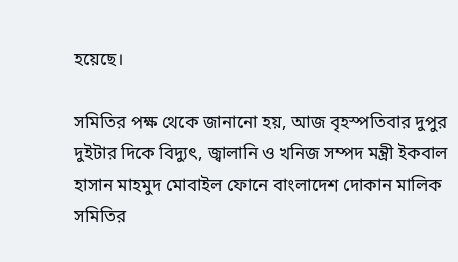হয়েছে।

সমিতির পক্ষ থেকে জানানো হয়, আজ বৃহস্পতিবার দুপুর দুইটার দিকে বিদ্যুৎ, জ্বালানি ও খনিজ সম্পদ মন্ত্রী ইকবাল হাসান মাহমুদ মোবাইল ফোনে বাংলাদেশ দোকান মালিক সমিতির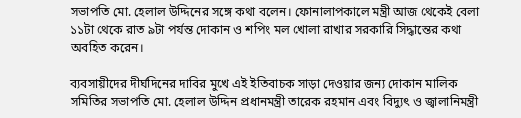সভাপতি মো. হেলাল উদ্দিনের সঙ্গে কথা বলেন। ফোনালাপকালে মন্ত্রী আজ থেকেই বেলা ১১টা থেকে রাত ৯টা পর্যন্ত দোকান ও শপিং মল খোলা রাখার সরকারি সিদ্ধান্তের কথা অবহিত করেন।

ব্যবসায়ীদের দীর্ঘদিনের দাবির মুখে এই ইতিবাচক সাড়া দেওয়ার জন্য দোকান মালিক সমিতির সভাপতি মো. হেলাল উদ্দিন প্রধানমন্ত্রী তারেক রহমান এবং বিদ্যুৎ ও জ্বালানিমন্ত্রী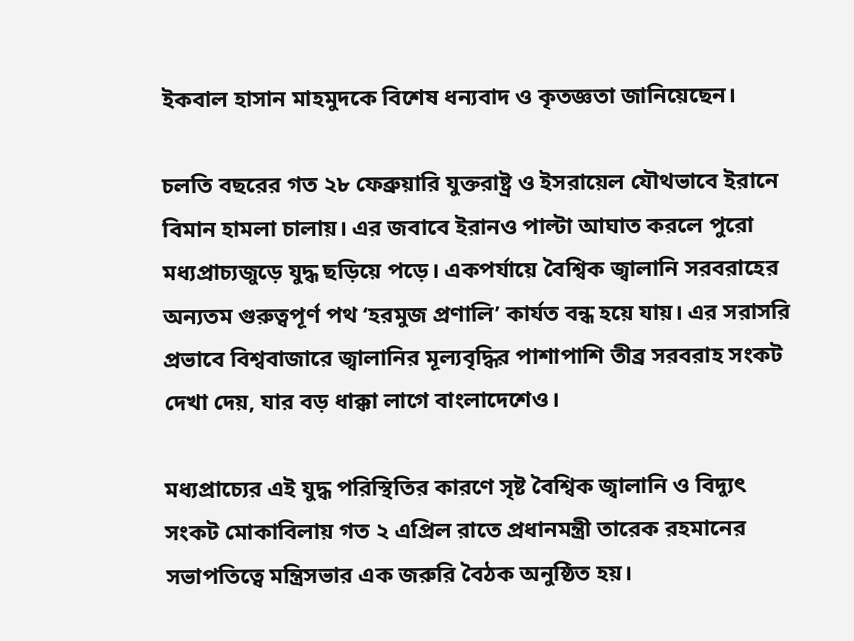ইকবাল হাসান মাহমুদকে বিশেষ ধন্যবাদ ও কৃতজ্ঞতা জানিয়েছেন।

চলতি বছরের গত ২৮ ফেব্রুয়ারি যুক্তরাষ্ট্র ও ইসরায়েল যৌথভাবে ইরানে বিমান হামলা চালায়। এর জবাবে ইরানও পাল্টা আঘাত করলে পুরো মধ্যপ্রাচ্যজুড়ে যুদ্ধ ছড়িয়ে পড়ে। একপর্যায়ে বৈশ্বিক জ্বালানি সরবরাহের অন্যতম গুরুত্বপূর্ণ পথ ‘হরমুজ প্রণালি’ কার্যত বন্ধ হয়ে যায়। এর সরাসরি প্রভাবে বিশ্ববাজারে জ্বালানির মূল্যবৃদ্ধির পাশাপাশি তীব্র সরবরাহ সংকট দেখা দেয়, যার বড় ধাক্কা লাগে বাংলাদেশেও।

মধ্যপ্রাচ্যের এই যুদ্ধ পরিস্থিতির কারণে সৃষ্ট বৈশ্বিক জ্বালানি ও বিদ্যুৎ সংকট মোকাবিলায় গত ২ এপ্রিল রাতে প্রধানমন্ত্রী তারেক রহমানের সভাপতিত্বে মন্ত্রিসভার এক জরুরি বৈঠক অনুষ্ঠিত হয়।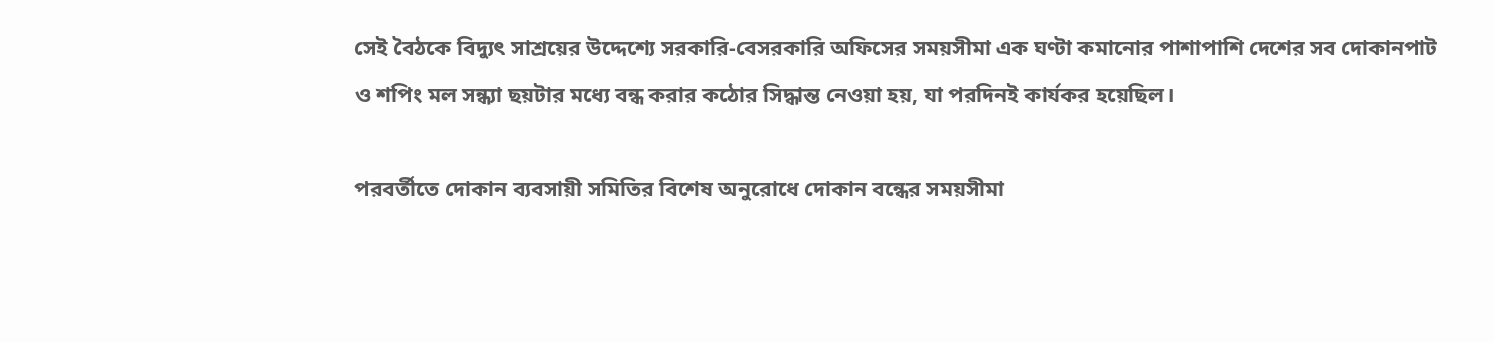সেই বৈঠকে বিদ্যুৎ সাশ্রয়ের উদ্দেশ্যে সরকারি-বেসরকারি অফিসের সময়সীমা এক ঘণ্টা কমানোর পাশাপাশি দেশের সব দোকানপাট ও শপিং মল সন্ধ্যা ছয়টার মধ্যে বন্ধ করার কঠোর সিদ্ধান্ত নেওয়া হয়, যা পরদিনই কার্যকর হয়েছিল।

পরবর্তীতে দোকান ব্যবসায়ী সমিতির বিশেষ অনুরোধে দোকান বন্ধের সময়সীমা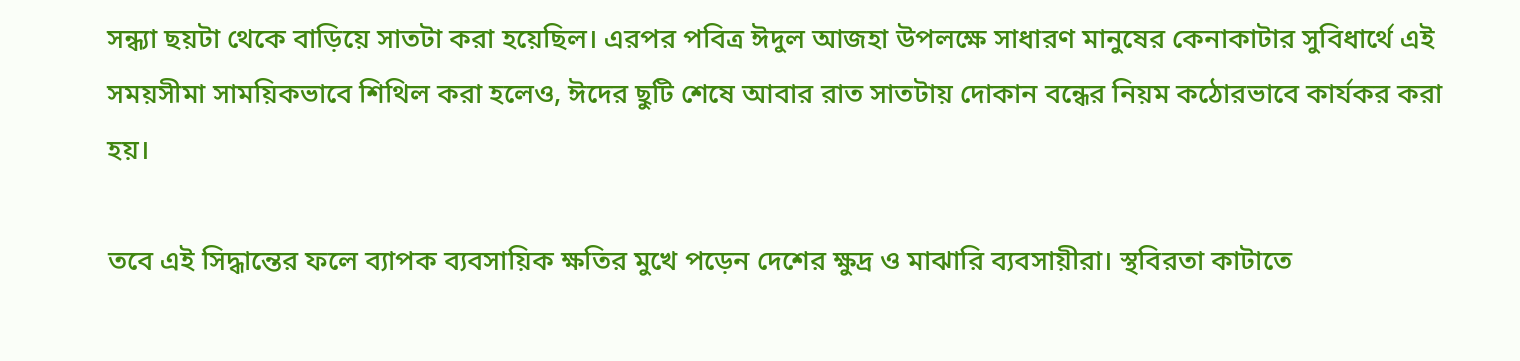সন্ধ্যা ছয়টা থেকে বাড়িয়ে সাতটা করা হয়েছিল। এরপর পবিত্র ঈদুল আজহা উপলক্ষে সাধারণ মানুষের কেনাকাটার সুবিধার্থে এই সময়সীমা সাময়িকভাবে শিথিল করা হলেও, ঈদের ছুটি শেষে আবার রাত সাতটায় দোকান বন্ধের নিয়ম কঠোরভাবে কার্যকর করা হয়।

তবে এই সিদ্ধান্তের ফলে ব্যাপক ব্যবসায়িক ক্ষতির মুখে পড়েন দেশের ক্ষুদ্র ও মাঝারি ব্যবসায়ীরা। স্থবিরতা কাটাতে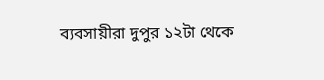ব্যবসায়ীরা দুপুর ১২টা থেকে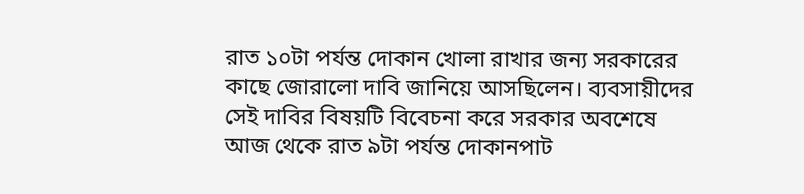রাত ১০টা পর্যন্ত দোকান খোলা রাখার জন্য সরকারের কাছে জোরালো দাবি জানিয়ে আসছিলেন। ব্যবসায়ীদের সেই দাবির বিষয়টি বিবেচনা করে সরকার অবশেষে আজ থেকে রাত ৯টা পর্যন্ত দোকানপাট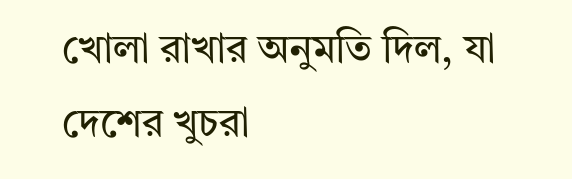খোলা রাখার অনুমতি দিল, যা দেশের খুচরা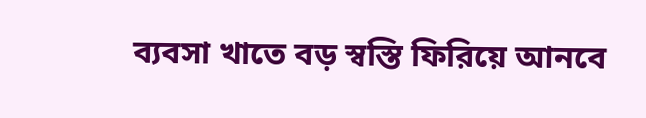ব্যবসা খাতে বড় স্বস্তি ফিরিয়ে আনবে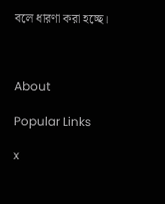বলে ধারণা করা হচ্ছে।



About

Popular Links

x